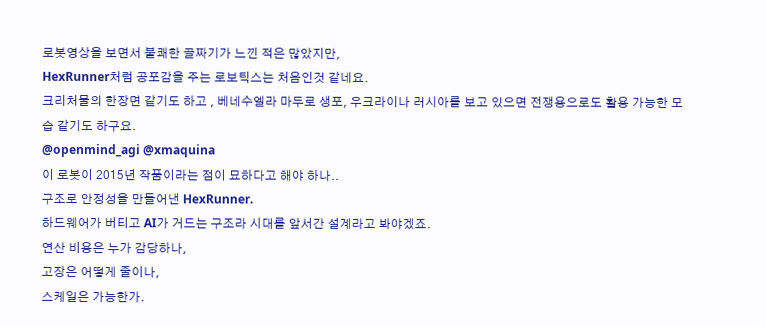로봇영상을 보면서 불쾌한 골짜기가 느낀 적은 많았지만,
HexRunner처럼 공포감을 주는 로보틱스는 처음인것 같네요.
크리처물의 한장면 같기도 하고 , 베네수엘라 마두로 생포, 우크라이나 러시아를 보고 있으면 전쟁용으로도 활용 가능한 모습 같기도 하구요.
@openmind_agi @xmaquina
이 로봇이 2015년 작품이라는 점이 묘하다고 해야 하나..
구조로 안정성을 만들어낸 HexRunner.
하드웨어가 버티고 AI가 거드는 구조라 시대를 앞서간 설계라고 봐야겠죠.
연산 비용은 누가 감당하나,
고장은 어떻게 줄이나,
스케일은 가능한가.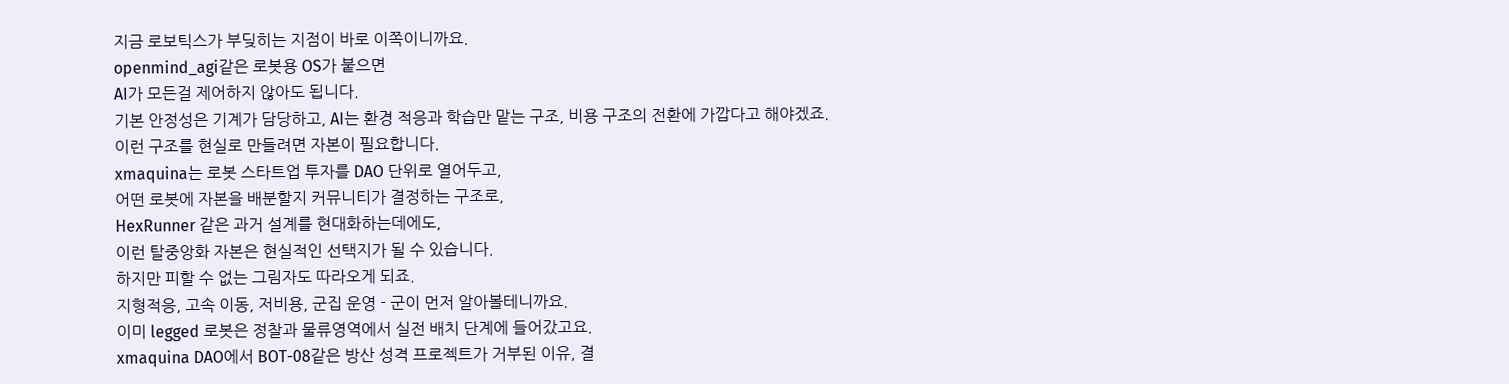지금 로보틱스가 부딪히는 지점이 바로 이쪽이니까요.
openmind_agi같은 로봇용 OS가 붙으면
AI가 모든걸 제어하지 않아도 됩니다.
기본 안정성은 기계가 담당하고, AI는 환경 적응과 학습만 맡는 구조, 비용 구조의 전환에 가깝다고 해야겠죠.
이런 구조를 현실로 만들려면 자본이 필요합니다.
xmaquina는 로봇 스타트업 투자를 DAO 단위로 열어두고,
어떤 로봇에 자본을 배분할지 커뮤니티가 결정하는 구조로,
HexRunner 같은 과거 설계를 현대화하는데에도,
이런 탈중앙화 자본은 현실적인 선택지가 될 수 있습니다.
하지만 피할 수 없는 그림자도 따라오게 되죠.
지형적응, 고속 이동, 저비용, 군집 운영 - 군이 먼저 알아볼테니까요.
이미 legged 로봇은 정찰과 물류영역에서 실전 배치 단계에 들어갔고요.
xmaquina DAO에서 BOT-08같은 방산 성격 프로젝트가 거부된 이유, 결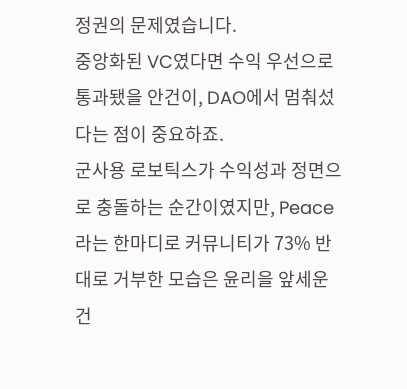정권의 문제였습니다.
중앙화된 VC였다면 수익 우선으로 통과됐을 안건이, DAO에서 멈춰섰다는 점이 중요하죠.
군사용 로보틱스가 수익성과 정면으로 충돌하는 순간이였지만, Peace라는 한마디로 커뮤니티가 73% 반대로 거부한 모습은 윤리을 앞세운 건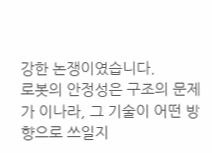강한 논쟁이였습니다.
로봇의 안정성은 구조의 문제가 이나라, 그 기술이 어떤 방향으로 쓰일지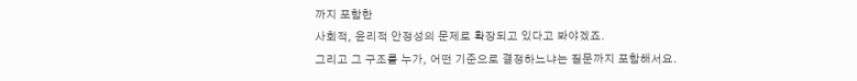까지 포함한
사회적, 윤리적 안정성의 문제로 확장되고 있다고 봐야겠죠.
그리고 그 구조를 누가, 어떤 기준으로 결정하느냐는 질문까지 포함해서요.